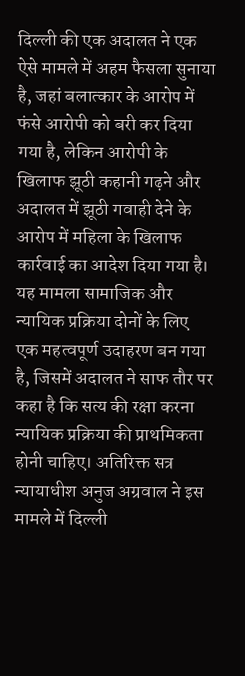दिल्ली की एक अदालत ने एक ऐसे मामले में अहम फैसला सुनाया है, जहां बलात्कार के आरोप में फंसे आरोपी को बरी कर दिया गया है, लेकिन आरोपी के खिलाफ झूठी कहानी गढ़ने और अदालत में झूठी गवाही देने के आरोप में महिला के खिलाफ कार्रवाई का आदेश दिया गया है। यह मामला सामाजिक और न्यायिक प्रक्रिया दोनों के लिए एक महत्वपूर्ण उदाहरण बन गया है, जिसमें अदालत ने साफ तौर पर कहा है कि सत्य की रक्षा करना न्यायिक प्रक्रिया की प्राथमिकता होनी चाहिए। अतिरिक्त सत्र न्यायाधीश अनुज अग्रवाल ने इस मामले में दिल्ली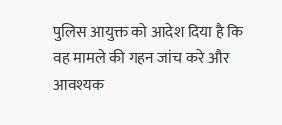पुलिस आयुक्त को आदेश दिया है कि वह मामले की गहन जांच करे और आवश्यक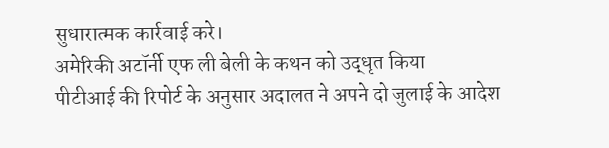सुधारात्मक कार्रवाई करे।
अमेरिकी अटॉर्नी एफ ली बेली के कथन को उद्धृत किया
पीटीआई की रिपोर्ट के अनुसार अदालत ने अपने दो जुलाई के आदेश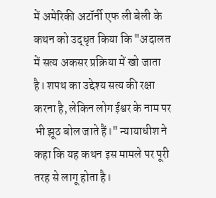में अमेरिकी अटॉर्नी एफ ली बेली के कथन को उद्धृत किया कि "अदालत में सत्य अकसर प्रक्रिया में खो जाता है। शपथ का उद्देश्य सत्य की रक्षा करना है, लेकिन लोग ईश्वर के नाम पर भी झूठ बोल जाते हैं।" न्यायाधीश ने कहा कि यह कथन इस मामले पर पूरी तरह से लागू होता है।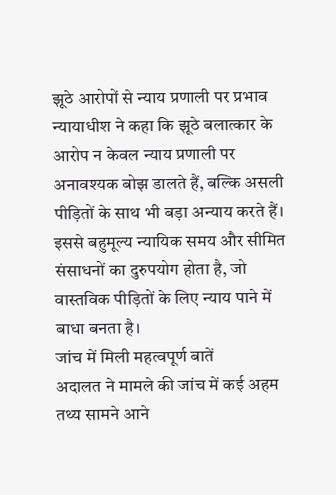झूठे आरोपों से न्याय प्रणाली पर प्रभाव
न्यायाधीश ने कहा कि झूठे बलात्कार के आरोप न केवल न्याय प्रणाली पर अनावश्यक बोझ डालते हैं, बल्कि असली पीड़ितों के साथ भी बड़ा अन्याय करते हैं। इससे बहुमूल्य न्यायिक समय और सीमित संसाधनों का दुरुपयोग होता है, जो वास्तविक पीड़ितों के लिए न्याय पाने में बाधा बनता है।
जांच में मिली महत्वपूर्ण बातें
अदालत ने मामले की जांच में कई अहम तथ्य सामने आने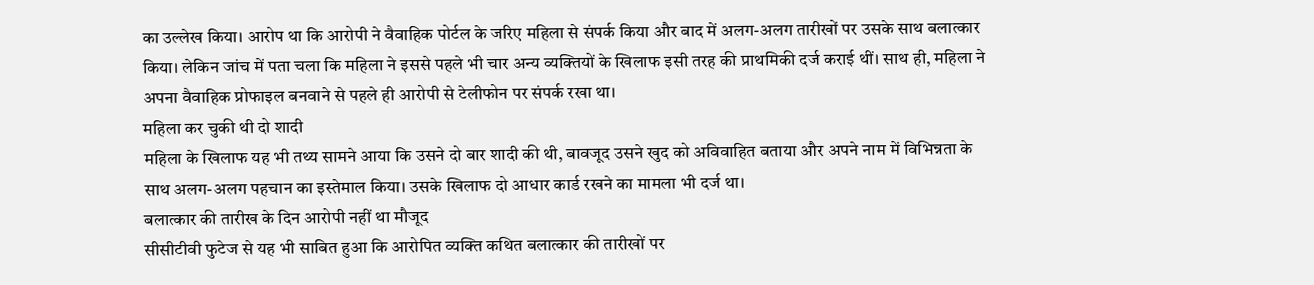का उल्लेख किया। आरोप था कि आरोपी ने वैवाहिक पोर्टल के जरिए महिला से संपर्क किया और बाद में अलग-अलग तारीखों पर उसके साथ बलात्कार किया। लेकिन जांच में पता चला कि महिला ने इससे पहले भी चार अन्य व्यक्तियों के खिलाफ इसी तरह की प्राथमिकी दर्ज कराई थीं। साथ ही, महिला ने अपना वैवाहिक प्रोफाइल बनवाने से पहले ही आरोपी से टेलीफोन पर संपर्क रखा था।
महिला कर चुकी थी दो शादी
महिला के खिलाफ यह भी तथ्य सामने आया कि उसने दो बार शादी की थी, बावजूद उसने खुद को अविवाहित बताया और अपने नाम में विभिन्नता के साथ अलग-अलग पहचान का इस्तेमाल किया। उसके खिलाफ दो आधार कार्ड रखने का मामला भी दर्ज था।
बलात्कार की तारीख के दिन आरोपी नहीं था मौजूद
सीसीटीवी फुटेज से यह भी साबित हुआ कि आरोपित व्यक्ति कथित बलात्कार की तारीखों पर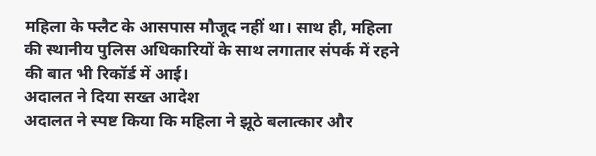महिला के फ्लैट के आसपास मौजूद नहीं था। साथ ही, महिला की स्थानीय पुलिस अधिकारियों के साथ लगातार संपर्क में रहने की बात भी रिकॉर्ड में आई।
अदालत ने दिया सख्त आदेश
अदालत ने स्पष्ट किया कि महिला ने झूठे बलात्कार और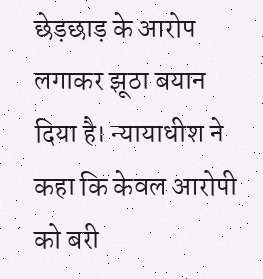छेड़छाड़ के आरोप लगाकर झूठा बयान दिया है। न्यायाधीश ने कहा कि केवल आरोपी को बरी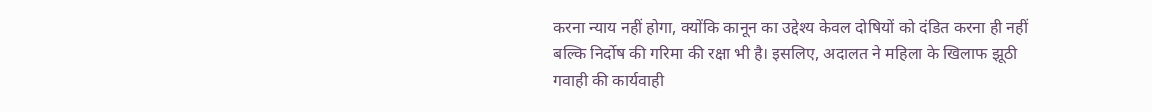करना न्याय नहीं होगा, क्योंकि कानून का उद्देश्य केवल दोषियों को दंडित करना ही नहीं बल्कि निर्दोष की गरिमा की रक्षा भी है। इसलिए, अदालत ने महिला के खिलाफ झूठी गवाही की कार्यवाही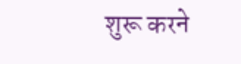शुरू करने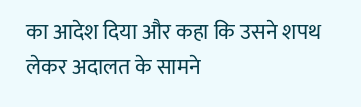का आदेश दिया और कहा कि उसने शपथ लेकर अदालत के सामने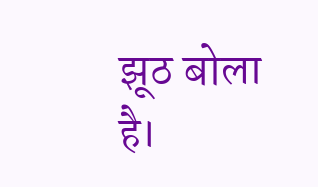झूठ बोला है।